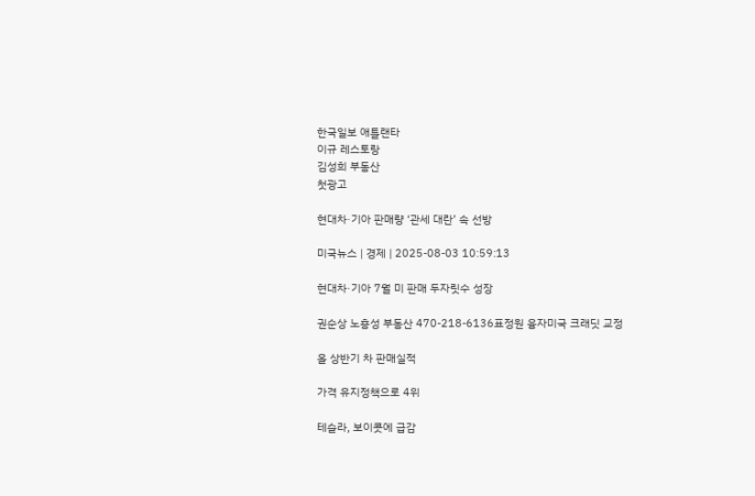한국일보 애틀랜타
이규 레스토랑
김성희 부동산
첫광고

현대차·기아 판매량 ‘관세 대란’ 속 선방

미국뉴스 | 경제 | 2025-08-03 10:59:13

현대차·기아 7월 미 판매 두자릿수 성장

권순상 노흥성 부동산 470-218-6136표정원 융자미국 크래딧 교정

올 상반기 차 판매실적

가격 유지정책으로 4위

테슬라, 보이콧에 급감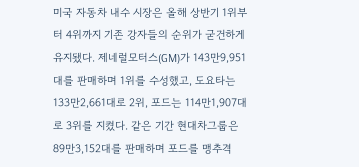미국 자동차 내수 시장은 올해 상반기 1위부터 4위까지 기존 강자들의 순위가 굳건하게 유지됐다. 제네럴모터스(GM)가 143만9,951대를 판매하며 1위를 수성했고, 도요타는 133만2,661대로 2위, 포드는 114만1,907대로 3위를 지켰다. 같은 기간 현대차그룹은 89만3,152대를 판매하며 포드를 맹추격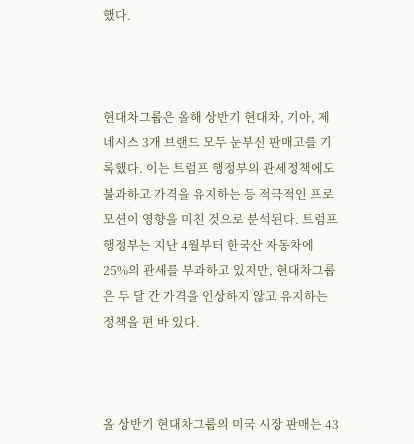했다.



현대차그룹은 올해 상반기 현대차, 기아, 제네시스 3개 브랜드 모두 눈부신 판매고를 기록했다. 이는 트럼프 행정부의 관세정책에도 불과하고 가격을 유지하는 등 적극적인 프로모션이 영향을 미친 것으로 분석된다. 트럼프 행정부는 지난 4월부터 한국산 자동차에 25%의 관세를 부과하고 있지만, 현대차그룹은 두 달 간 가격을 인상하지 않고 유지하는 정책을 편 바 있다.



올 상반기 현대차그룹의 미국 시장 판매는 43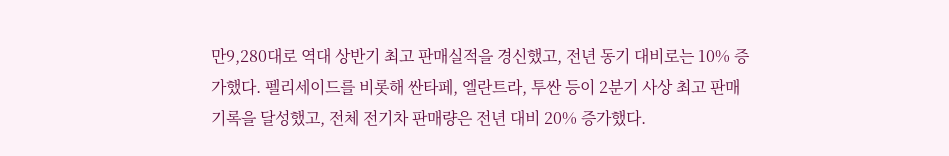만9,280대로 역대 상반기 최고 판매실적을 경신했고, 전년 동기 대비로는 10% 증가했다. 펠리세이드를 비롯해 싼타페, 엘란트라, 투싼 등이 2분기 사상 최고 판매기록을 달성했고, 전체 전기차 판매량은 전년 대비 20% 증가했다.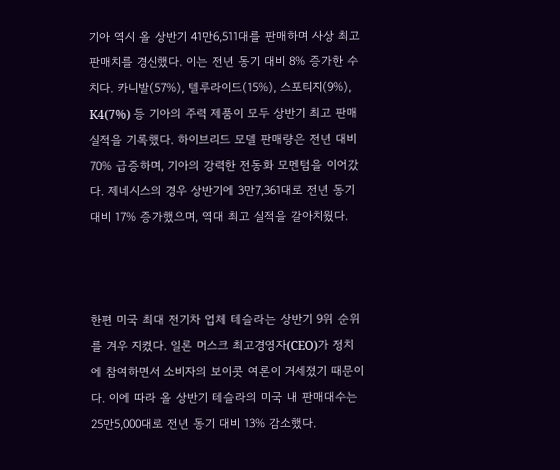기아 역시 올 상반기 41만6,511대를 판매하며 사상 최고 판매치를 경신했다. 이는 전년 동기 대비 8% 증가한 수치다. 카니발(57%), 텔루라이드(15%), 스포티지(9%), K4(7%) 등 기아의 주력 제품이 모두 상반기 최고 판매실적을 기록했다. 하이브리드 모델 판매량은 전년 대비 70% 급증하며, 기아의 강력한 전동화 모멘텀을 이어갔다. 제네시스의 경우 상반기에 3만7,361대로 전년 동기 대비 17% 증가했으며, 역대 최고 실적을 갈아치웠다.



한편 미국 최대 전기차 업체 테슬라는 상반기 9위 순위를 겨우 지켰다. 일론 머스크 최고경영자(CEO)가 정치에 참여하면서 소비자의 보이콧 여론이 거세졌기 때문이다. 이에 따라 올 상반기 테슬라의 미국 내 판매대수는 25만5,000대로 전년 동기 대비 13% 감소했다.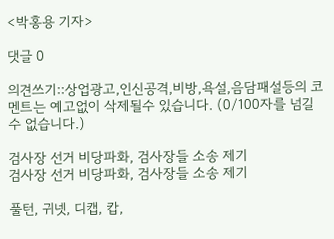<박홍용 기자>

댓글 0

의견쓰기::상업광고,인신공격,비방,욕설,음담패설등의 코멘트는 예고없이 삭제될수 있습니다. (0/100자를 넘길 수 없습니다.)

검사장 선거 비당파화, 검사장들 소송 제기
검사장 선거 비당파화, 검사장들 소송 제기

풀턴, 귀넷, 디캡, 캅,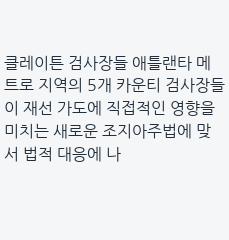클레이튼 검사장들 애틀랜타 메트로 지역의 5개 카운티 검사장들이 재선 가도에 직접적인 영향을 미치는 새로운 조지아주법에 맞서 법적 대응에 나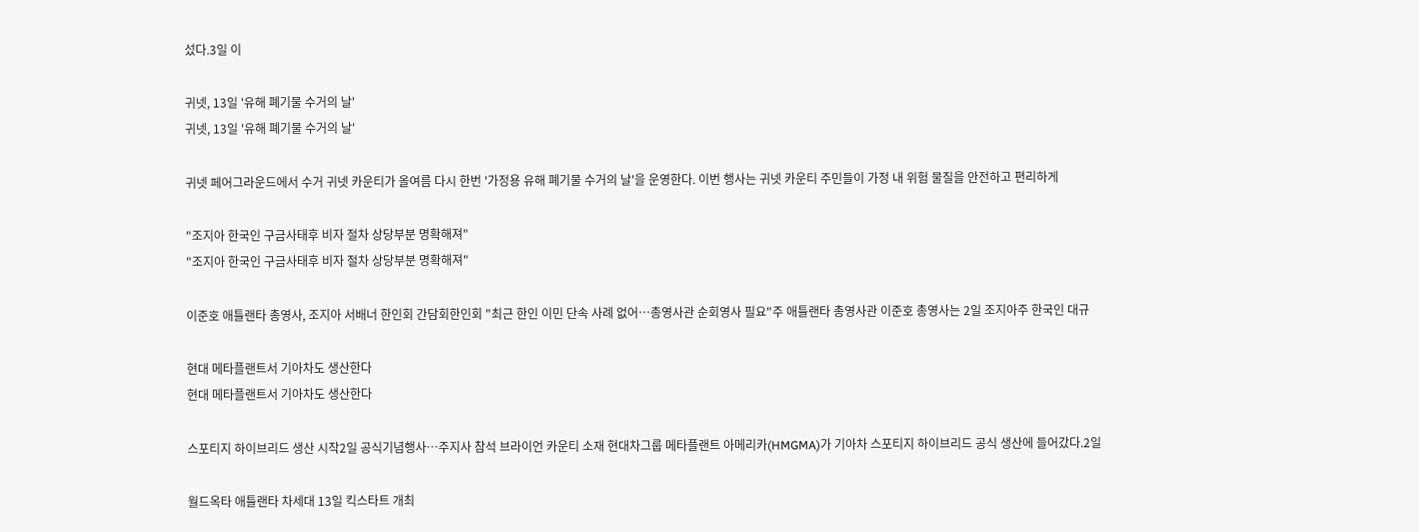섰다.3일 이

귀넷, 13일 '유해 폐기물 수거의 날'
귀넷, 13일 '유해 폐기물 수거의 날'

귀넷 페어그라운드에서 수거 귀넷 카운티가 올여름 다시 한번 '가정용 유해 폐기물 수거의 날'을 운영한다. 이번 행사는 귀넷 카운티 주민들이 가정 내 위험 물질을 안전하고 편리하게

"조지아 한국인 구금사태후 비자 절차 상당부분 명확해져"
"조지아 한국인 구금사태후 비자 절차 상당부분 명확해져"

이준호 애틀랜타 총영사, 조지아 서배너 한인회 간담회한인회 "최근 한인 이민 단속 사례 없어…총영사관 순회영사 필요"주 애틀랜타 총영사관 이준호 총영사는 2일 조지아주 한국인 대규

현대 메타플랜트서 기아차도 생산한다
현대 메타플랜트서 기아차도 생산한다

스포티지 하이브리드 생산 시작2일 공식기념행사…주지사 참석 브라이언 카운티 소재 현대차그룹 메타플랜트 아메리카(HMGMA)가 기아차 스포티지 하이브리드 공식 생산에 들어갔다.2일

월드옥타 애틀랜타 차세대 13일 킥스타트 개최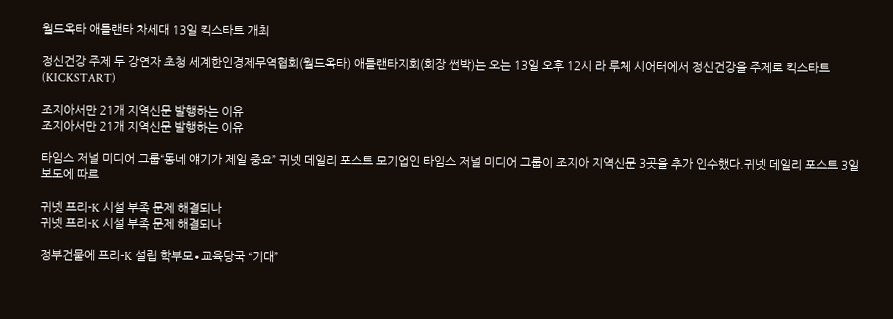월드옥타 애틀랜타 차세대 13일 킥스타트 개최

정신건강 주제 두 강연자 초청 세계한인경제무역협회(월드옥타) 애틀랜타지회(회장 썬박)는 오는 13일 오후 12시 라 루체 시어터에서 정신건강을 주제로 킥스타트(KICKSTART)

조지아서만 21개 지역신문 발행하는 이유
조지아서만 21개 지역신문 발행하는 이유

타임스 저널 미디어 그룹“동네 얘기가 제일 중요” 귀넷 데일리 포스트 모기업인 타임스 저널 미디어 그룹이 조지아 지역신문 3곳을 추가 인수했다.귀넷 데일리 포스트 3일 보도에 따르

귀넷 프리-K 시설 부족 문제 해결되나
귀넷 프리-K 시설 부족 문제 해결되나

정부건물에 프리-K 설립 학부모∙교육당국 “기대”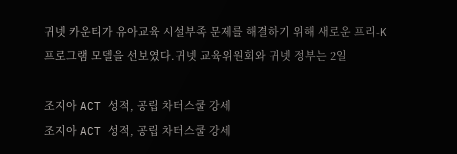귀넷 카운티가 유아교육 시설부족 문제를 해결하기 위해 새로운 프리-K 프로그램 모델을 선보였다.귀넷 교육위원회와 귀넷 정부는 2일

조지아 ACT 성적, 공립 차터스쿨 강세
조지아 ACT 성적, 공립 차터스쿨 강세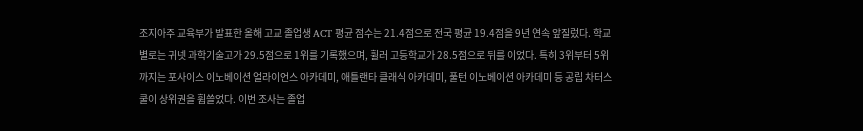조지아주 교육부가 발표한 올해 고교 졸업생 ACT 평균 점수는 21.4점으로 전국 평균 19.4점을 9년 연속 앞질렀다. 학교별로는 귀넷 과학기술고가 29.5점으로 1위를 기록했으며, 휠러 고등학교가 28.5점으로 뒤를 이었다. 특히 3위부터 5위까지는 포사이스 이노베이션 얼라이언스 아카데미, 애틀랜타 클래식 아카데미, 풀턴 이노베이션 아카데미 등 공립 차터스쿨이 상위권을 휩쓸었다. 이번 조사는 졸업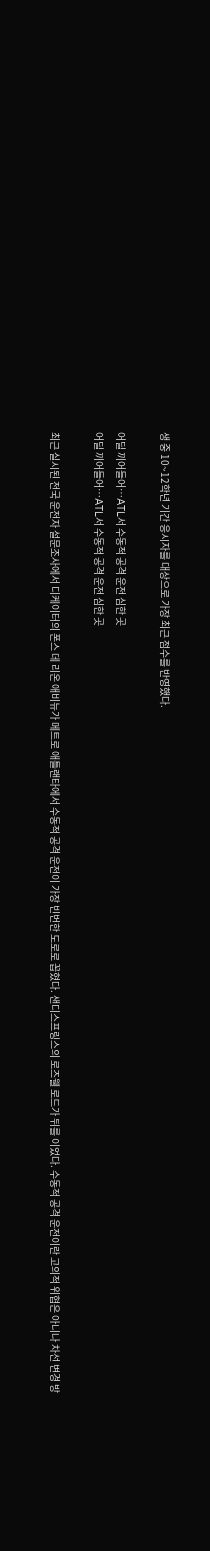생 중 10~12학년 기간 응시자를 대상으로 가장 최근 점수를 반영했다.

어딜 끼어들어…ATL서 수동적 공격 운전 심한 곳
어딜 끼어들어…ATL서 수동적 공격 운전 심한 곳

최근 실시된 전국 운전자 설문조사에서 디케이터의 폰스 데 리온 애비뉴가 메트로 애틀랜타에서 수동적 공격 운전이 가장 빈번한 도로로 꼽혔다. 샌디스프링스의 로즈웰 로드가 뒤를 이었다. 수동적 공격 운전이란 고의적 위협은 아니나 차선 변경 방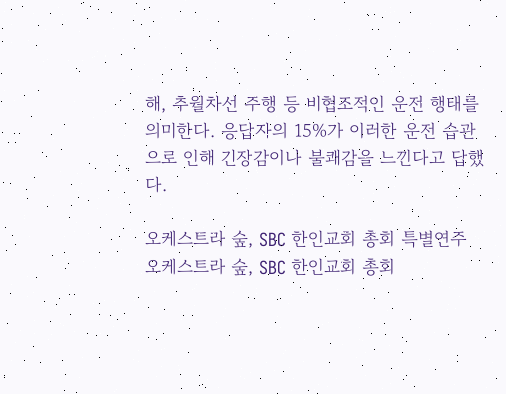해, 추월차선 주행 등 비협조적인 운전 행태를 의미한다. 응답자의 15%가 이러한 운전 습관으로 인해 긴장감이나 불쾌감을 느낀다고 답했다.

오케스트라 숲, SBC 한인교회 총회 특별연주
오케스트라 숲, SBC 한인교회 총회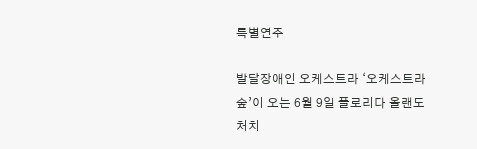특별연주

발달장애인 오케스트라 ‘오케스트라 숲’이 오는 6월 9일 플로리다 올랜도 처치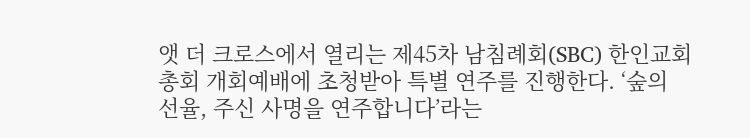앳 더 크로스에서 열리는 제45차 남침례회(SBC) 한인교회 총회 개회예배에 초청받아 특별 연주를 진행한다. ‘숲의 선율, 주신 사명을 연주합니다’라는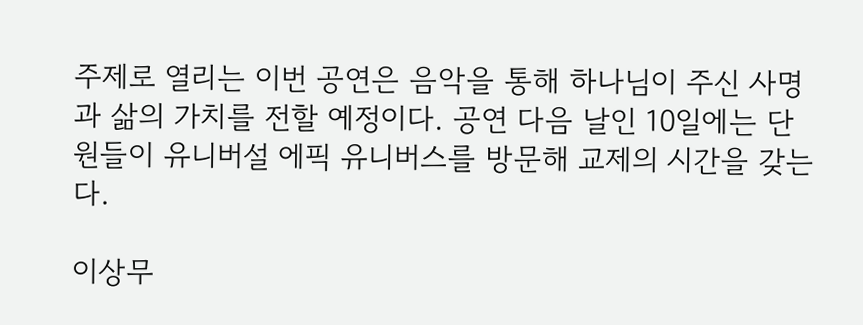주제로 열리는 이번 공연은 음악을 통해 하나님이 주신 사명과 삶의 가치를 전할 예정이다. 공연 다음 날인 10일에는 단원들이 유니버설 에픽 유니버스를 방문해 교제의 시간을 갖는다.

이상무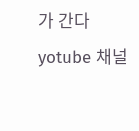가 간다 yotube 채널